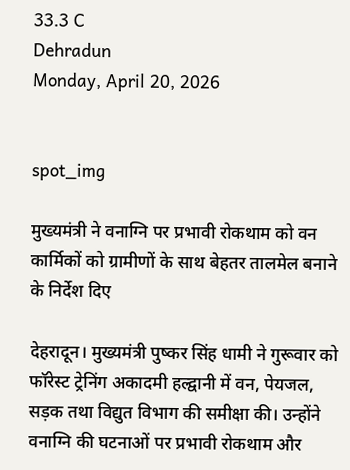33.3 C
Dehradun
Monday, April 20, 2026


spot_img

मुख्यमंत्री ने वनाग्नि पर प्रभावी रोकथाम को वन कार्मिकों को ग्रामीणों के साथ बेहतर तालमेल बनाने के निर्देश दिए

देहरादून। मुख्यमंत्री पुष्कर सिंह धामी ने गुरूवार को फॉरेस्ट ट्रेनिंग अकादमी हल्द्वानी में वन, पेयजल, सड़क तथा विद्युत विभाग की समीक्षा की। उन्होंने वनाग्नि की घटनाओं पर प्रभावी रोकथाम और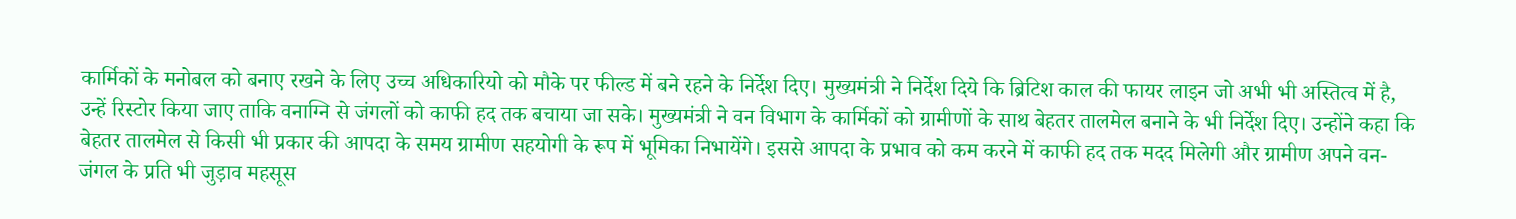कार्मिकों के मनोबल को बनाए रखने के लिए उच्च अधिकारियो को मौके पर फील्ड में बने रहने के निर्देश दिए। मुख्यमंत्री ने निर्देश दिये कि ब्रिटिश काल की फायर लाइन जो अभी भी अस्तित्व में है, उन्हें रिस्टोर किया जाए ताकि वनाग्नि से जंगलों को काफी हद तक बचाया जा सके। मुख्यमंत्री ने वन विभाग के कार्मिकों को ग्रामीणों के साथ बेहतर तालमेल बनाने के भी निर्देश दिए। उन्होंने कहा कि बेहतर तालमेल से किसी भी प्रकार की आपदा के समय ग्रामीण सहयोगी के रूप में भूमिका निभायेंगे। इससे आपदा के प्रभाव को कम करने में काफी हद तक मदद मिलेगी और ग्रामीण अपने वन-जंगल के प्रति भी जुड़ाव महसूस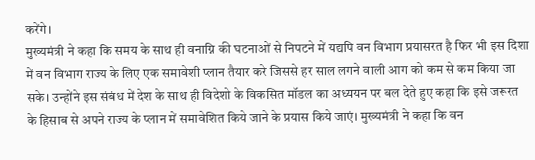करेंगे।
मुख्यमंत्री ने कहा कि समय के साथ ही वनाग्नि की घटनाओं से निपटने में यद्यपि वन विभाग प्रयासरत है फिर भी इस दिशा में वन विभाग राज्य के लिए एक समावेशी प्लान तैयार करे जिससे हर साल लगने वाली आग को कम से कम किया जा सके। उन्होंने इस संबंध में देश के साथ ही विदेशो के विकसित मॉडल का अध्ययन पर बल देते हुए कहा कि इसे जरूरत के हिसाब से अपने राज्य के प्लान में समावेशित किये जाने के प्रयास किये जाएं। मुख्यमंत्री ने कहा कि वन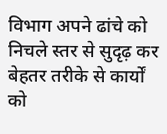विभाग अपने ढांचे को निचले स्तर से सुदृढ़ कर बेहतर तरीके से कार्यों को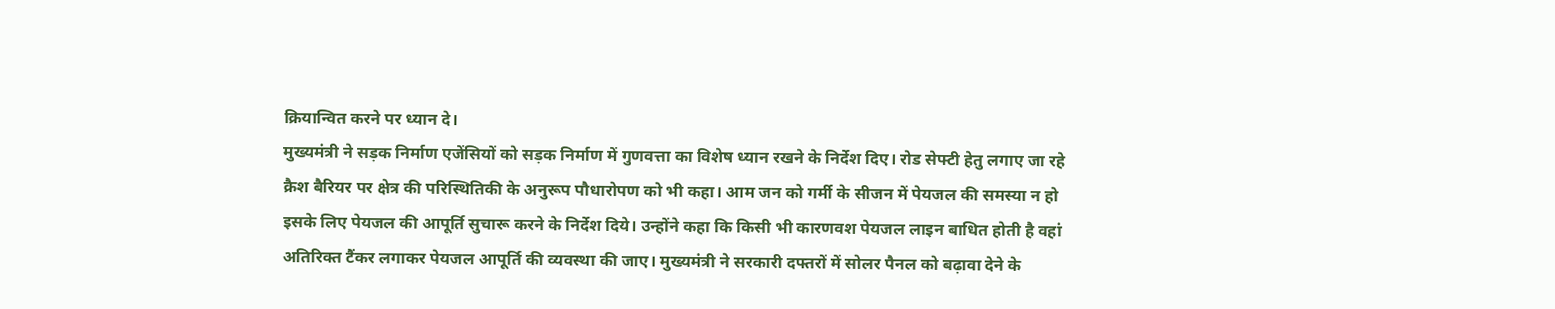क्रियान्वित करने पर ध्यान दे।
मुख्यमंत्री ने सड़क निर्माण एजेंसियों को सड़क निर्माण में गुणवत्ता का विशेष ध्यान रखने के निर्देश दिए। रोड सेफ्टी हेतु लगाए जा रहे क्रैश बैरियर पर क्षेत्र की परिस्थितिकी के अनुरूप पौधारोपण को भी कहा। आम जन को गर्मी के सीजन में पेयजल की समस्या न हो इसके लिए पेयजल की आपूर्ति सुचारू करने के निर्देश दिये। उन्होंने कहा कि किसी भी कारणवश पेयजल लाइन बाधित होती है वहां अतिरिक्त टैंकर लगाकर पेयजल आपूर्ति की व्यवस्था की जाए। मुख्यमंत्री ने सरकारी दफ्तरों में सोलर पैनल को बढ़ावा देने के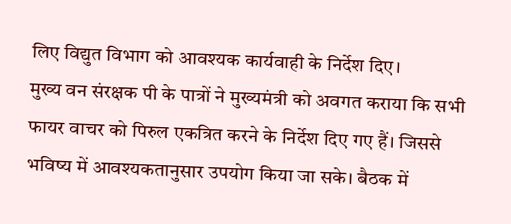लिए विद्युत विभाग को आवश्यक कार्यवाही के निर्देश दिए।
मुख्य वन संरक्षक पी के पात्रों ने मुख्यमंत्री को अवगत कराया कि सभी फायर वाचर को पिरुल एकत्रित करने के निर्देश दिए गए हैं। जिससे भविष्य में आवश्यकतानुसार उपयोग किया जा सके। बैठक में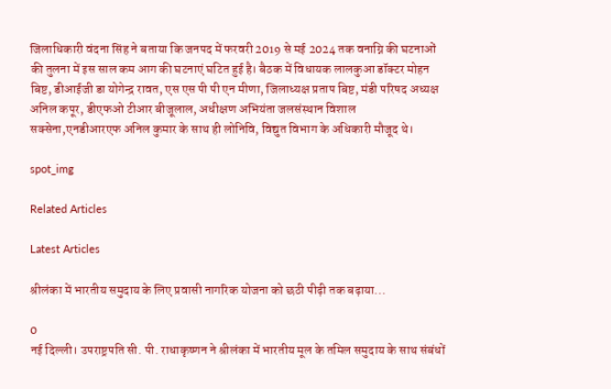जिलाधिकारी वंदना सिंह ने बताया कि जनपद में फरवरी 2019 से मई 2024 तक वनाग्नि की घटनाओं की तुलना में इस साल कम आग की घटनाएं घटित हुई है। बैठक में विधायक लालकुआ डॉक्टर मोहन बिष्ट, डीआईजी डा योगेन्द्र रावत, एस एस पी पी एन मीणा, जिलाध्यक्ष प्रताप बिष्ट, मंडी परिषद अध्यक्ष अनिल कपूर, डीएफओ टीआर बीजूलाल, अधीक्षण अभियंता जलसंस्थान विशाल सक्सेना,एनडीआरएफ अनिल कुमार के साथ ही लोनिवि, विद्युत विभाग के अधिकारी मौजूद थे।

spot_img

Related Articles

Latest Articles

श्रीलंका में भारतीय समुदाय के लिए प्रवासी नागरिक योजना को छठी पीढ़ी तक बढ़ाया...

0
नई दिल्ली। उपराष्ट्रपति सी. पी. राधाकृष्णन ने श्रीलंका में भारतीय मूल के तमिल समुदाय के साथ संबंधों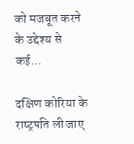को मजबूत करने के उद्देश्य से कई...

दक्षिण कोरिया के राष्‍ट्रपति ली जाए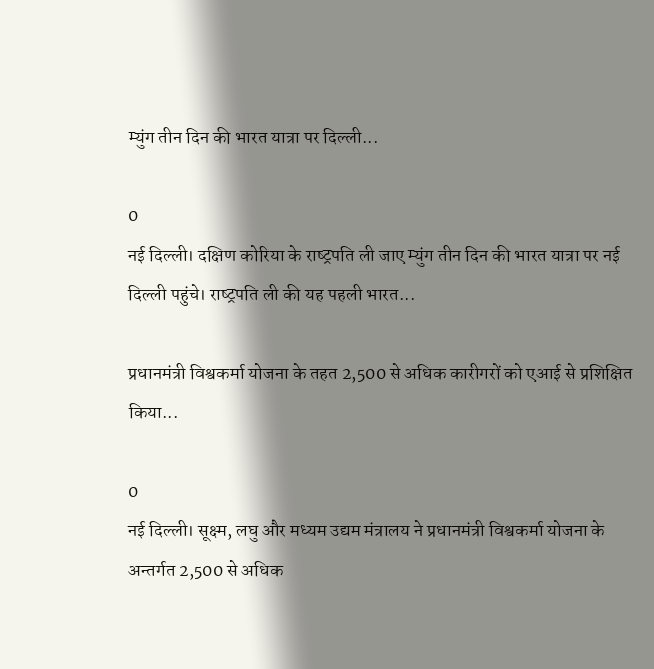म्युंग तीन दिन की भारत यात्रा पर दिल्ली...

0
नई दिल्ली। दक्षिण कोरिया के राष्‍ट्रपति ली जाए म्युंग तीन दिन की भारत यात्रा पर नई दिल्‍ली पहुंचे। राष्‍ट्रपति ली की यह पहली भारत...

प्रधानमंत्री विश्वकर्मा योजना के तहत 2,500 से अधिक कारीगरों को एआई से प्रशिक्षित किया...

0
नई दिल्ली। सूक्ष्म, लघु और मध्यम उद्यम मंत्रालय ने प्रधानमंत्री विश्वकर्मा योजना के अन्‍तर्गत 2,500 से अधिक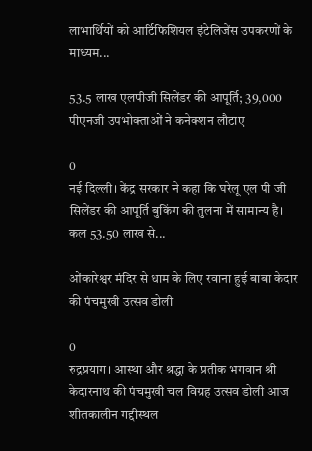लाभार्थियों को आर्टिफिशियल इंटेलिजेंस उपकरणों के माध्‍यम...

53.5 लाख एलपीजी सिलेंडर की आपूर्ति; 39,000 पीएनजी उपभोक्ताओं ने कनेक्शन लौटाए

0
नई दिल्ली। केंद्र सरकार ने कहा कि घरेलू एल पी जी सिलेंडर की आपूर्ति बुकिंग की तुलना में सामान्‍य है। कल 53.50 लाख से...

ओंकारेश्वर मंदिर से धाम के लिए रवाना हुई बाबा केदार की पंचमुखी उत्सव डोली

0
रुद्रप्रयाग। आस्था और श्रद्धा के प्रतीक भगवान श्री केदारनाथ की पंचमुखी चल विग्रह उत्सव डोली आज शीतकालीन गद्दीस्थल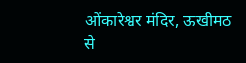ओंकारेश्वर मंदिर, ऊखीमठ से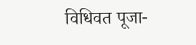विधिवत पूजा-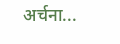अर्चना...